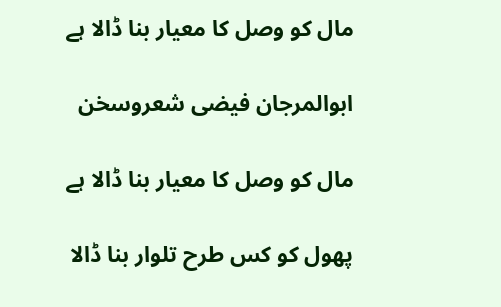مال کو وصل کا معیار بنا ڈالا ہے

ابوالمرجان فیضی شعروسخن

مال کو وصل کا معیار بنا ڈالا ہے

پھول کو کس طرح تلوار بنا ڈالا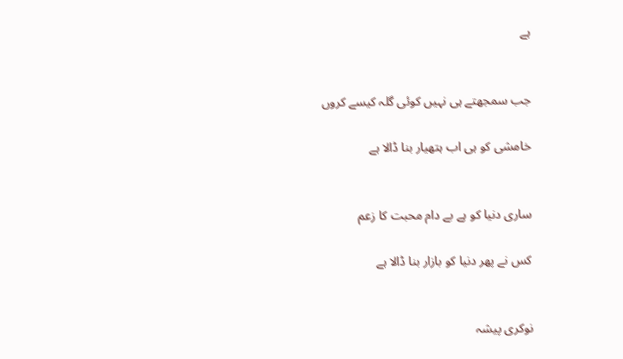ہے


جب سمجھتے ہی نہیں کوئی گلہ کیسے کروں

خامشی کو ہی اب ہتھیار بنا ڈالا ہے


ساری دنیا کو ہے بے دام محبت کا زعم

کس نے پھر دنیا کو بازار بنا ڈالا ہے


نوکری پیشہ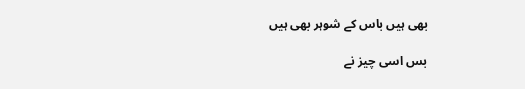بھی ہیں باس کے شوہر بھی ہیں

بس اسی چیز نے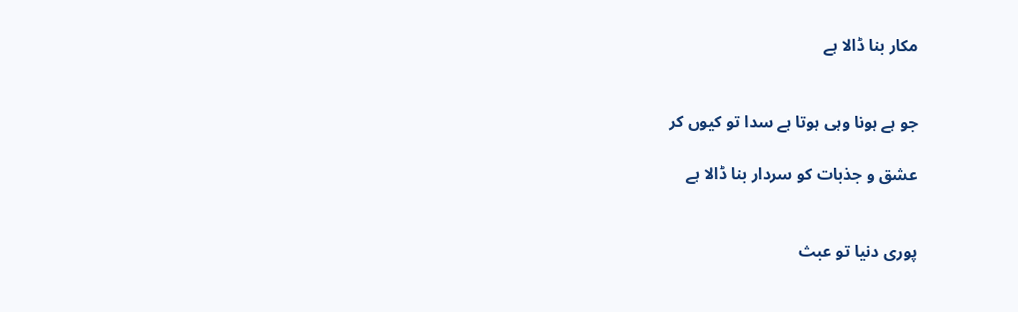مکار بنا ڈالا ہے


جو ہے ہونا وہی ہوتا ہے سدا تو کیوں کر

عشق و جذبات کو سردار بنا ڈالا ہے


پوری دنیا تو عبث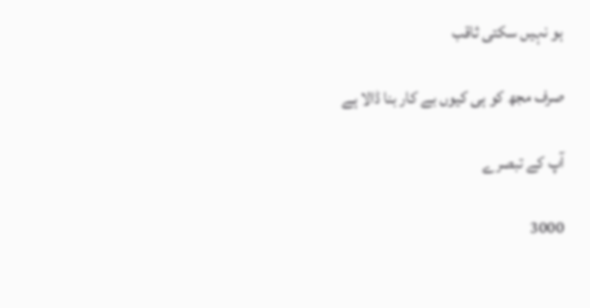ہو نہیں سکتی ثاقب

صرف مجھ کو ہی کیوں بے کار بنا ڈالا ہے

آپ کے تبصرے

3000